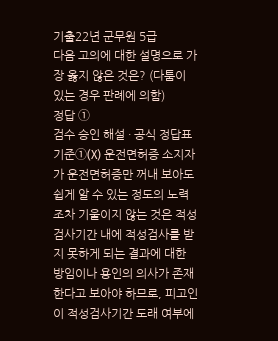기출22년 군무원 5급
다음 고의에 대한 설명으로 가장 옳지 않은 것은? (다툼이 있는 경우 판례에 의함)
정답 ①
검수 승인 해설 · 공식 정답표 기준①(X) 운전면허증 소지자가 운전면허증만 꺼내 보아도 쉽게 알 수 있는 정도의 노력조차 기울이지 않는 것은 적성검사기간 내에 적성검사를 받지 못하게 되는 결과에 대한 방임이나 용인의 의사가 존재한다고 보아야 하므로, 피고인이 적성검사기간 도래 여부에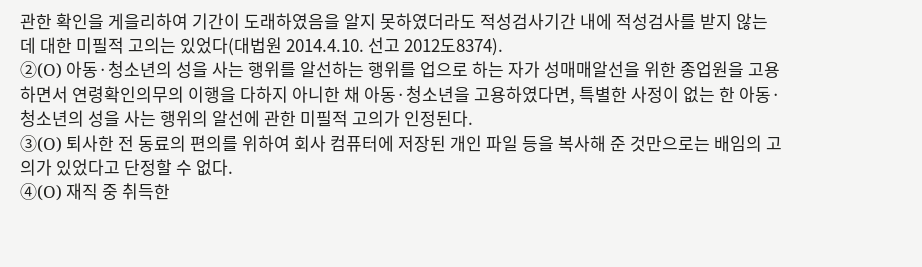관한 확인을 게을리하여 기간이 도래하였음을 알지 못하였더라도 적성검사기간 내에 적성검사를 받지 않는 데 대한 미필적 고의는 있었다(대법원 2014.4.10. 선고 2012도8374).
②(O) 아동·청소년의 성을 사는 행위를 알선하는 행위를 업으로 하는 자가 성매매알선을 위한 종업원을 고용하면서 연령확인의무의 이행을 다하지 아니한 채 아동·청소년을 고용하였다면, 특별한 사정이 없는 한 아동·청소년의 성을 사는 행위의 알선에 관한 미필적 고의가 인정된다.
③(O) 퇴사한 전 동료의 편의를 위하여 회사 컴퓨터에 저장된 개인 파일 등을 복사해 준 것만으로는 배임의 고의가 있었다고 단정할 수 없다.
④(O) 재직 중 취득한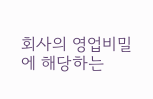회사의 영업비밀에 해당하는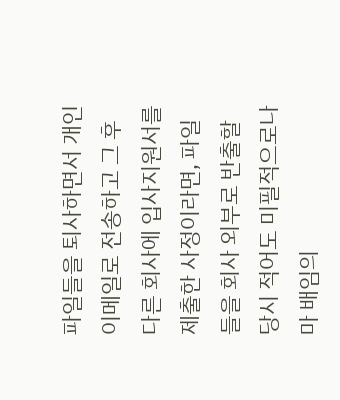파일들을 퇴사하면서 개인 이메일로 전송하고 그 후 다른 회사에 입사지원서를 제출한 사정이라면, 파일들을 회사 외부로 반출할 당시 적어도 미필적으로나마 배임의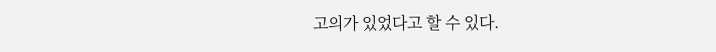고의가 있었다고 할 수 있다.